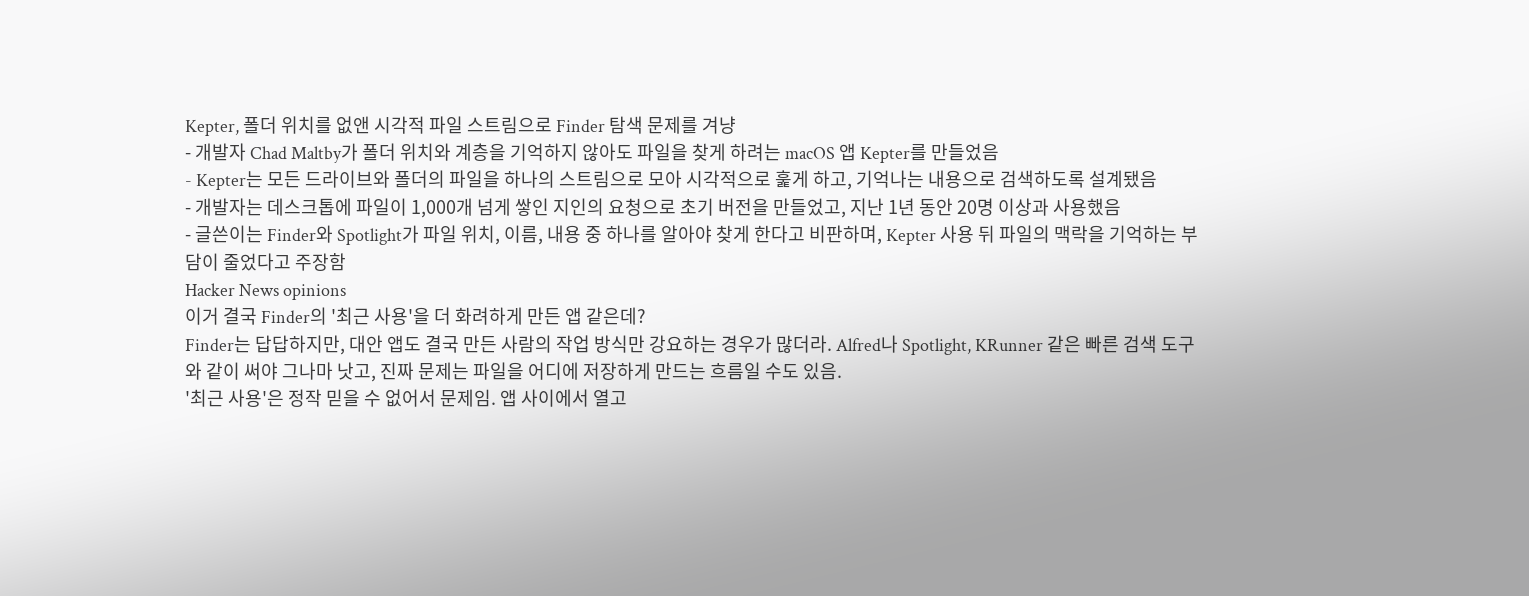Kepter, 폴더 위치를 없앤 시각적 파일 스트림으로 Finder 탐색 문제를 겨냥
- 개발자 Chad Maltby가 폴더 위치와 계층을 기억하지 않아도 파일을 찾게 하려는 macOS 앱 Kepter를 만들었음
- Kepter는 모든 드라이브와 폴더의 파일을 하나의 스트림으로 모아 시각적으로 훑게 하고, 기억나는 내용으로 검색하도록 설계됐음
- 개발자는 데스크톱에 파일이 1,000개 넘게 쌓인 지인의 요청으로 초기 버전을 만들었고, 지난 1년 동안 20명 이상과 사용했음
- 글쓴이는 Finder와 Spotlight가 파일 위치, 이름, 내용 중 하나를 알아야 찾게 한다고 비판하며, Kepter 사용 뒤 파일의 맥락을 기억하는 부담이 줄었다고 주장함
Hacker News opinions
이거 결국 Finder의 '최근 사용'을 더 화려하게 만든 앱 같은데?
Finder는 답답하지만, 대안 앱도 결국 만든 사람의 작업 방식만 강요하는 경우가 많더라. Alfred나 Spotlight, KRunner 같은 빠른 검색 도구와 같이 써야 그나마 낫고, 진짜 문제는 파일을 어디에 저장하게 만드는 흐름일 수도 있음.
'최근 사용'은 정작 믿을 수 없어서 문제임. 앱 사이에서 열고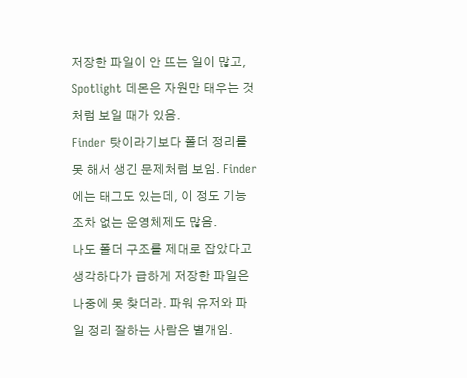저장한 파일이 안 뜨는 일이 많고, Spotlight 데몬은 자원만 태우는 것처럼 보일 때가 있음.
Finder 탓이라기보다 폴더 정리를 못 해서 생긴 문제처럼 보임. Finder에는 태그도 있는데, 이 정도 기능조차 없는 운영체제도 많음.
나도 폴더 구조를 제대로 잡았다고 생각하다가 급하게 저장한 파일은 나중에 못 찾더라. 파워 유저와 파일 정리 잘하는 사람은 별개임.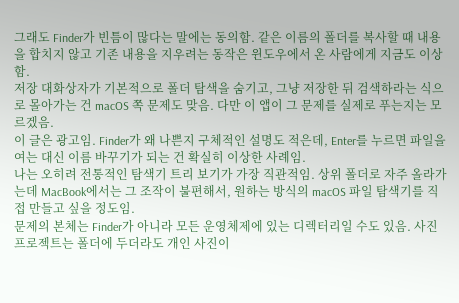그래도 Finder가 빈틈이 많다는 말에는 동의함. 같은 이름의 폴더를 복사할 때 내용을 합치지 않고 기존 내용을 지우려는 동작은 윈도우에서 온 사람에게 지금도 이상함.
저장 대화상자가 기본적으로 폴더 탐색을 숨기고, 그냥 저장한 뒤 검색하라는 식으로 몰아가는 건 macOS 쪽 문제도 맞음. 다만 이 앱이 그 문제를 실제로 푸는지는 모르겠음.
이 글은 광고임. Finder가 왜 나쁜지 구체적인 설명도 적은데, Enter를 누르면 파일을 여는 대신 이름 바꾸기가 되는 건 확실히 이상한 사례임.
나는 오히려 전통적인 탐색기 트리 보기가 가장 직관적임. 상위 폴더로 자주 올라가는데 MacBook에서는 그 조작이 불편해서, 원하는 방식의 macOS 파일 탐색기를 직접 만들고 싶을 정도임.
문제의 본체는 Finder가 아니라 모든 운영체제에 있는 디렉터리일 수도 있음. 사진 프로젝트는 폴더에 두더라도 개인 사진이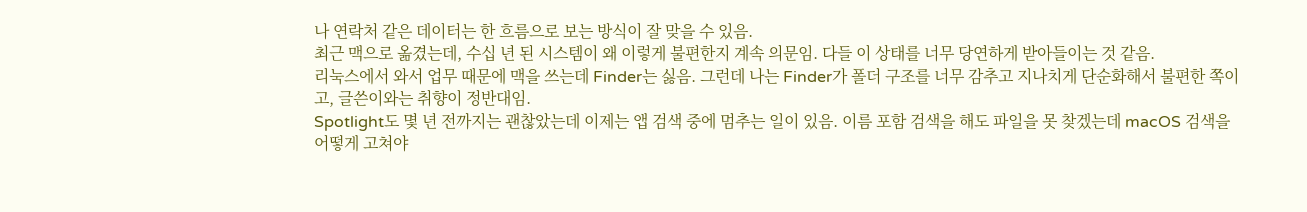나 연락처 같은 데이터는 한 흐름으로 보는 방식이 잘 맞을 수 있음.
최근 맥으로 옮겼는데, 수십 년 된 시스템이 왜 이렇게 불편한지 계속 의문임. 다들 이 상태를 너무 당연하게 받아들이는 것 같음.
리눅스에서 와서 업무 때문에 맥을 쓰는데 Finder는 싫음. 그런데 나는 Finder가 폴더 구조를 너무 감추고 지나치게 단순화해서 불편한 쪽이고, 글쓴이와는 취향이 정반대임.
Spotlight도 몇 년 전까지는 괜찮았는데 이제는 앱 검색 중에 멈추는 일이 있음. 이름 포함 검색을 해도 파일을 못 찾겠는데 macOS 검색을 어떻게 고쳐야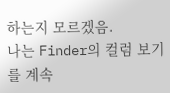하는지 모르겠음.
나는 Finder의 컬럼 보기를 계속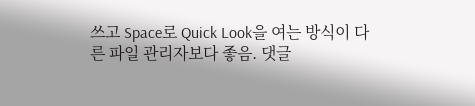쓰고 Space로 Quick Look을 여는 방식이 다른 파일 관리자보다 좋음. 댓글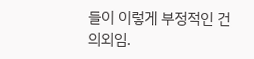들이 이렇게 부정적인 건 의외임.